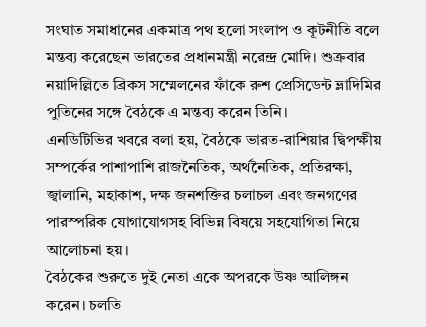সংঘাত সমাধানের একমাত্র পথ হলো সংলাপ ও কূটনীতি বলে মন্তব্য করেছেন ভারতের প্রধানমন্ত্রী নরেন্দ্র মোদি। শুক্রবার নয়াদিল্লিতে ব্রিকস সম্মেলনের ফাঁকে রুশ প্রেসিডেন্ট ভ্লাদিমির পুতিনের সঙ্গে বৈঠকে এ মন্তব্য করেন তিনি।
এনডিটিভির খবরে বলা হয়, বৈঠকে ভারত-রাশিয়ার দ্বিপক্ষীয় সম্পর্কের পাশাপাশি রাজনৈতিক, অর্থনৈতিক, প্রতিরক্ষা, জ্বালানি, মহাকাশ, দক্ষ জনশক্তির চলাচল এবং জনগণের পারস্পরিক যোগাযোগসহ বিভিন্ন বিষয়ে সহযোগিতা নিয়ে আলোচনা হয়।
বৈঠকের শুরুতে দুই নেতা একে অপরকে উষ্ণ আলিঙ্গন করেন। চলতি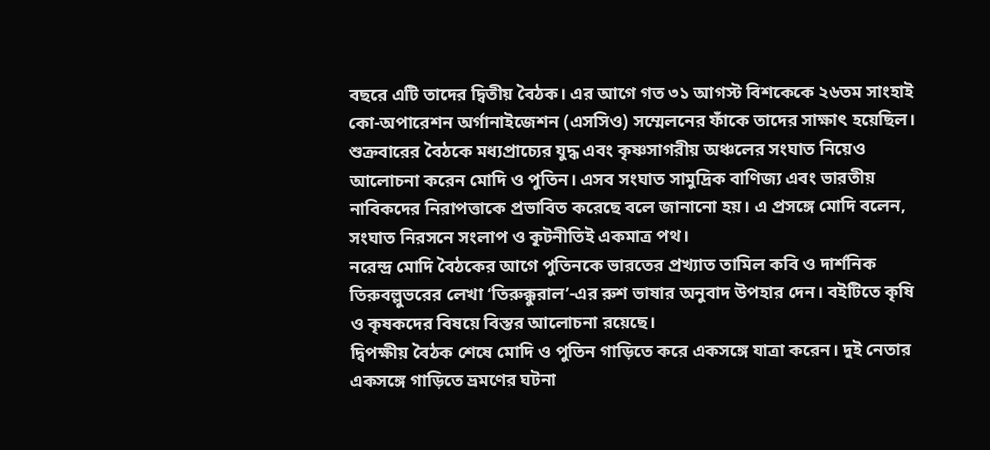বছরে এটি তাদের দ্বিতীয় বৈঠক। এর আগে গত ৩১ আগস্ট বিশকেকে ২৬তম সাংহাই কো-অপারেশন অর্গানাইজেশন (এসসিও) সম্মেলনের ফাঁকে তাদের সাক্ষাৎ হয়েছিল।
শুক্রবারের বৈঠকে মধ্যপ্রাচ্যের যুদ্ধ এবং কৃষ্ণসাগরীয় অঞ্চলের সংঘাত নিয়েও আলোচনা করেন মোদি ও পুতিন। এসব সংঘাত সামুদ্রিক বাণিজ্য এবং ভারতীয় নাবিকদের নিরাপত্তাকে প্রভাবিত করেছে বলে জানানো হয়। এ প্রসঙ্গে মোদি বলেন, সংঘাত নিরসনে সংলাপ ও কূটনীতিই একমাত্র পথ।
নরেন্দ্র মোদি বৈঠকের আগে পুতিনকে ভারতের প্রখ্যাত তামিল কবি ও দার্শনিক তিরুবল্লুভরের লেখা ‘তিরুক্কুরাল’-এর রুশ ভাষার অনুবাদ উপহার দেন। বইটিতে কৃষি ও কৃষকদের বিষয়ে বিস্তর আলোচনা রয়েছে।
দ্বিপক্ষীয় বৈঠক শেষে মোদি ও পুতিন গাড়িতে করে একসঙ্গে যাত্রা করেন। দুই নেতার একসঙ্গে গাড়িতে ভ্রমণের ঘটনা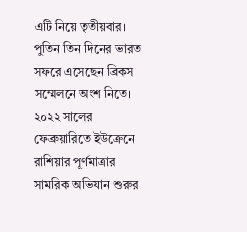এটি নিয়ে তৃতীয়বার।
পুতিন তিন দিনের ভারত সফরে এসেছেন ব্রিকস সম্মেলনে অংশ নিতে। ২০২২ সালের ফেব্রুয়ারিতে ইউক্রেনে রাশিয়ার পূর্ণমাত্রার সামরিক অভিযান শুরুর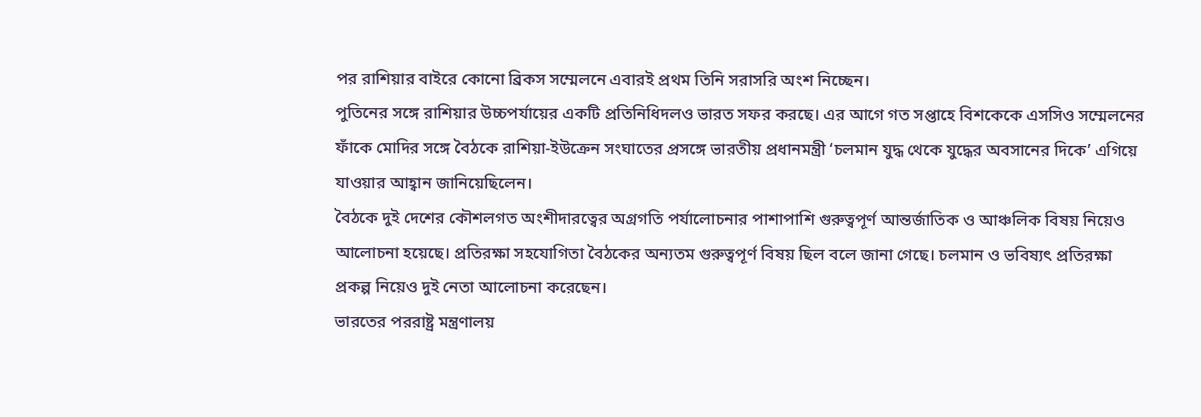পর রাশিয়ার বাইরে কোনো ব্রিকস সম্মেলনে এবারই প্রথম তিনি সরাসরি অংশ নিচ্ছেন।
পুতিনের সঙ্গে রাশিয়ার উচ্চপর্যায়ের একটি প্রতিনিধিদলও ভারত সফর করছে। এর আগে গত সপ্তাহে বিশকেকে এসসিও সম্মেলনের ফাঁকে মোদির সঙ্গে বৈঠকে রাশিয়া-ইউক্রেন সংঘাতের প্রসঙ্গে ভারতীয় প্রধানমন্ত্রী ‘চলমান যুদ্ধ থেকে যুদ্ধের অবসানের দিকে’ এগিয়ে যাওয়ার আহ্বান জানিয়েছিলেন।
বৈঠকে দুই দেশের কৌশলগত অংশীদারত্বের অগ্রগতি পর্যালোচনার পাশাপাশি গুরুত্বপূর্ণ আন্তর্জাতিক ও আঞ্চলিক বিষয় নিয়েও আলোচনা হয়েছে। প্রতিরক্ষা সহযোগিতা বৈঠকের অন্যতম গুরুত্বপূর্ণ বিষয় ছিল বলে জানা গেছে। চলমান ও ভবিষ্যৎ প্রতিরক্ষা প্রকল্প নিয়েও দুই নেতা আলোচনা করেছেন।
ভারতের পররাষ্ট্র মন্ত্রণালয়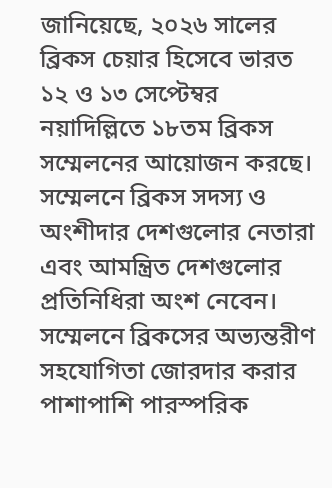জানিয়েছে, ২০২৬ সালের ব্রিকস চেয়ার হিসেবে ভারত ১২ ও ১৩ সেপ্টেম্বর নয়াদিল্লিতে ১৮তম ব্রিকস সম্মেলনের আয়োজন করছে। সম্মেলনে ব্রিকস সদস্য ও অংশীদার দেশগুলোর নেতারা এবং আমন্ত্রিত দেশগুলোর প্রতিনিধিরা অংশ নেবেন।
সম্মেলনে ব্রিকসের অভ্যন্তরীণ সহযোগিতা জোরদার করার পাশাপাশি পারস্পরিক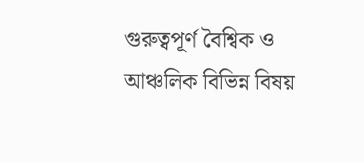গুরুত্বপূর্ণ বৈশ্বিক ও আঞ্চলিক বিভিন্ন বিষয়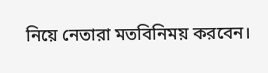নিয়ে নেতারা মতবিনিময় করবেন।